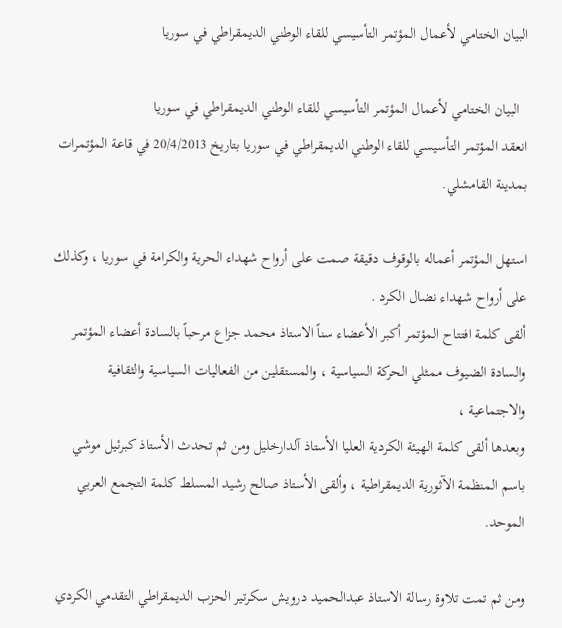البيان الختامي لأعمال المؤتمر التأسيسي للقاء الوطني الديمقراطي في سوريا

  البيان الختامي لأعمال المؤتمر التأسيسي للقاء الوطني الديمقراطي في سوريا
انعقد المؤتمر التأسيسي للقاء الوطني الديمقراطي في سوريا بتاريخ 20/4/2013 في قاعة المؤتمرات بمدينة القامشلي.

استهل المؤتمر أعماله بالوقوف دقيقة صمت على أرواح شهداء الحرية والكرامة في سوريا ، وكذلك على أرواح شهداء نضال الكرد .
ألقى كلمة افتتاح المؤتمر أكبر الأعضاء سناً الاستاذ محمد جزاع مرحباً بالسادة أعضاء المؤتمر والسادة الضيوف ممثلي الحركة السياسية ، والمستقلين من الفعاليات السياسية والثقافية والاجتماعية ،
وبعدها ألقى كلمة الهيئة الكردية العليا الأستاذ آلدارخليل ومن ثم تحدث الأستاذ كبرئيل موشي باسم المنظمة الآثورية الديمقراطية ، وألقى الأستاذ صالح رشيد المسلط كلمة التجمع العربي الموحد.

ومن ثم تمت تلاوة رسالة الاستاذ عبدالحميد درويش سكرتير الحزب الديمقراطي التقدمي الكردي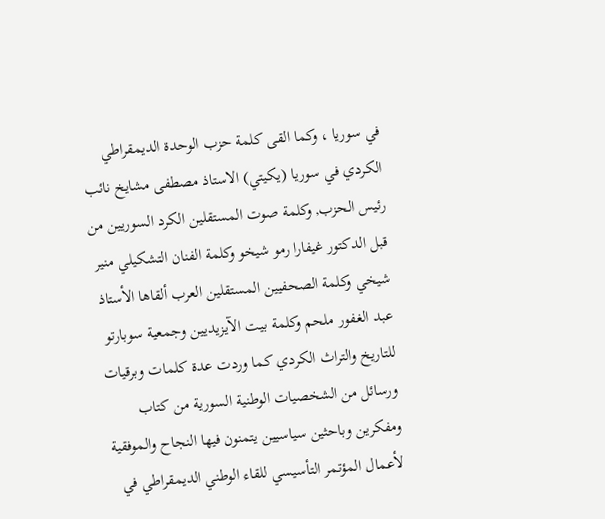في سوريا ، وكما القى كلمة حزب الوحدة الديمقراطي الكردي في سوريا (يكيتي) الاستاذ مصطفى مشايخ نائب رئيس الحزب, وكلمة صوت المستقلين الكرد السوريين من قبل الدكتور غيفارا رمو شيخو وكلمة الفنان التشكيلي منير شيخي وكلمة الصحفيين المستقلين العرب ألقاها الأستاذ عبد الغفور ملحم وكلمة بيت الآيزيديين وجمعية سوبارتو للتاريخ والتراث الكردي كما وردت عدة كلمات وبرقيات ورسائل من الشخصيات الوطنية السورية من كتاب ومفكرين وباحثين سياسيين يتمنون فيها النجاح والموفقية لأعمال المؤتمر التأسيسي للقاء الوطني الديمقراطي في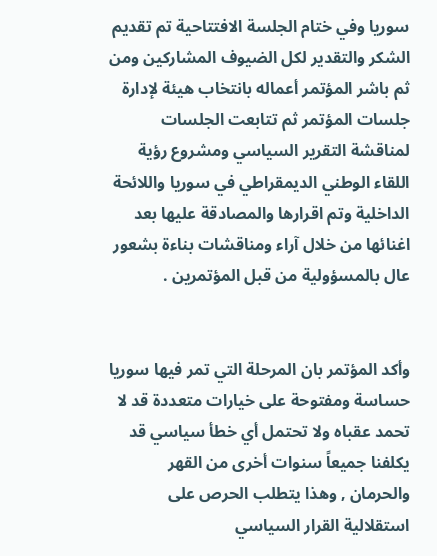سوريا وفي ختام الجلسة الافتتاحية تم تقديم الشكر والتقدير لكل الضيوف المشاركين ومن ثم باشر المؤتمر أعماله بانتخاب هيئة لإدارة جلسات المؤتمر ثم تتابعت الجلسات لمناقشة التقرير السياسي ومشروع رؤية اللقاء الوطني الديمقراطي في سوريا واللائحة الداخلية وتم اقرارها والمصادقة عليها بعد اغنائها من خلال آراء ومناقشات بناءة بشعور عال بالمسؤولية من قبل المؤتمرين .


وأكد المؤتمر بان المرحلة التي تمر فيها سوريا حساسة ومفتوحة على خيارات متعددة قد لا تحمد عقباه ولا تحتمل أي خطأ سياسي قد يكلفنا جميعاً سنوات أخرى من القهر والحرمان , وهذا يتطلب الحرص على استقلالية القرار السياسي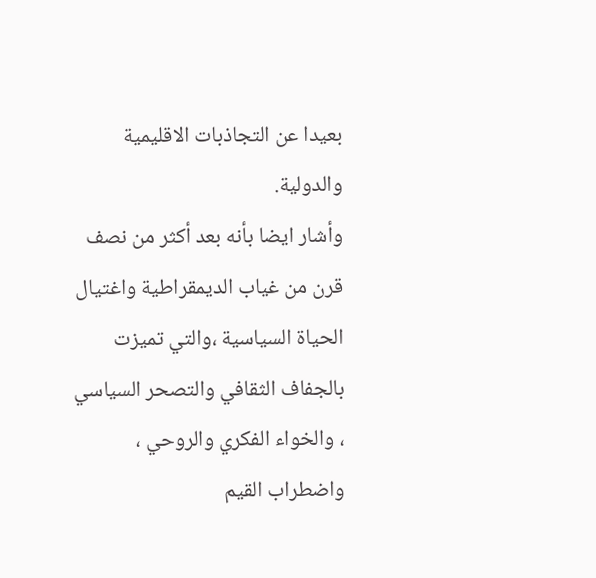بعيدا عن التجاذبات الاقليمية والدولية.
وأشار ايضا بأنه بعد أكثر من نصف قرن من غياب الديمقراطية واغتيال الحياة السياسية ،والتي تميزت بالجفاف الثقافي والتصحر السياسي ، والخواء الفكري والروحي ، واضطراب القيم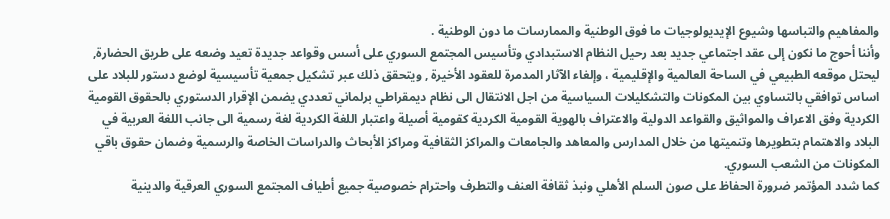والمفاهيم والتباسها وشيوع الإيديولوجيات ما فوق الوطنية والممارسات ما دون الوطنية .
وأننا أحوج ما نكون إلى عقد اجتماعي جديد بعد رحيل النظام الاستبدادي وتأسيس المجتمع السوري على أسس وقواعد جديدة تعيد وضعه على طريق الحضارة, ليحتل موقعه الطبيعي في الساحة العالمية والإقليمية ، وإلغاء الآثار المدمرة للعقود الأخيرة , ويتحقق ذلك عبر تشكيل جمعية تأسيسية لوضع دستور للبلاد على اساس توافقي بالتساوي بين المكونات والتشكليلات السياسية من اجل الانتقال الى نظام ديمقراطي برلماني تعددي يضمن الإقرار الدستوري بالحقوق القومية الكردية وفق الاعراف والمواثيق والقواعد الدولية والاعتراف بالهوية القومية الكردية كقومية أصيلة واعتبار اللغة الكردية لغة رسمية الى جانب اللغة العربية في البلاد والاهتمام بتطويرها وتنميتها من خلال المدارس والمعاهد والجامعات والمراكز الثقافية ومراكز الأبحاث والدراسات الخاصة والرسمية وضمان حقوق باقي المكونات من الشعب السوري.
كما شدد المؤتمر ضرورة الحفاظ على صون السلم الأهلي ونبذ ثقافة العنف والتطرف واحترام خصوصية جميع أطياف المجتمع السوري العرقية والدينية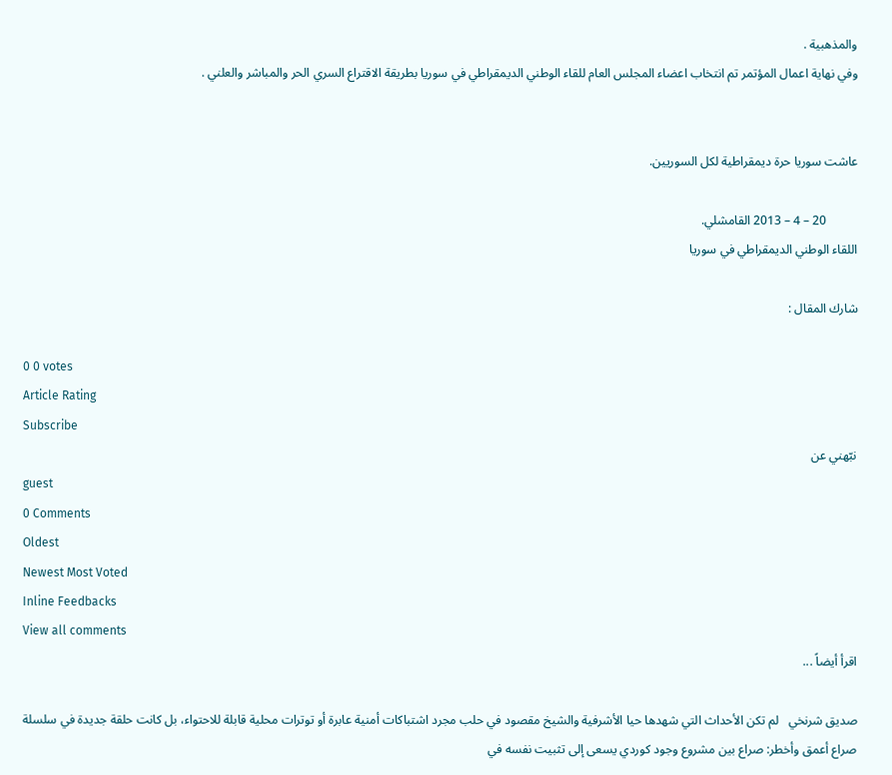والمذهبية .
وفي نهاية اعمال المؤتمر تم انتخاب اعضاء المجلس العام للقاء الوطني الديمقراطي في سوريا بطريقة الاقتراع السري الحر والمباشر والعلني .


عاشت سوريا حرة ديمقراطية لكل السوريين.

          20 – 4 – 2013 القامشلي.
اللقاء الوطني الديمقراطي في سوريا

شارك المقال :

0 0 votes
Article Rating
Subscribe
نبّهني عن
guest
0 Comments
Oldest
Newest Most Voted
Inline Feedbacks
View all comments
اقرأ أيضاً ...

صديق شرنخي   لم تكن الأحداث التي شهدها حيا الأشرفية والشيخ مقصود في حلب مجرد اشتباكات أمنية عابرة أو توترات محلية قابلة للاحتواء، بل كانت حلقة جديدة في سلسلة صراع أعمق وأخطر: صراع بين مشروع وجود كوردي يسعى إلى تثبيت نفسه في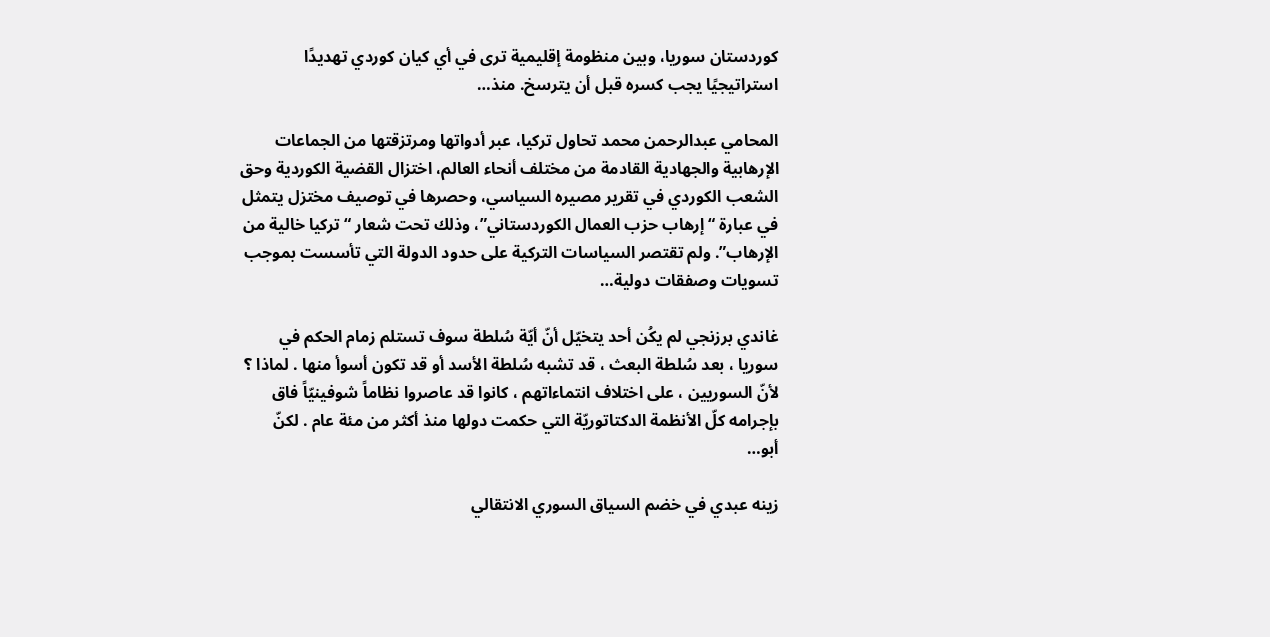كوردستان سوريا، وبين منظومة إقليمية ترى في أي كيان كوردي تهديدًا استراتيجيًا يجب كسره قبل أن يترسخ. منذ…

المحامي عبدالرحمن محمد تحاول تركيا، عبر أدواتها ومرتزقتها من الجماعات الإرهابية والجهادية القادمة من مختلف أنحاء العالم، اختزال القضية الكوردية وحق الشعب الكوردي في تقرير مصيره السياسي، وحصرها في توصيف مختزل يتمثل في عبارة “إرهاب حزب العمال الكوردستاني”، وذلك تحت شعار “تركيا خالية من الإرهاب”. ولم تقتصر السياسات التركية على حدود الدولة التي تأسست بموجب تسويات وصفقات دولية…

غاندي برزنجي لم يكُن أحد يتخيّل أنّ أيّة سُلطة سوف تستلم زمام الحكم في سوريا ، بعد سُلطة البعث ، قد تشبه سُلطة الأسد أو قد تكون أسوأ منها . لماذا ؟ لأنّ السوريين ، على اختلاف انتماءاتهم ، كانوا قد عاصروا نظاماً شوفينيّاً فاق بإجرامه كلّ الأنظمة الدكتاتوريّة التي حكمت دولها منذ أكثر من مئة عام . لكنّ أبو…

زينه عبدي في خضم السياق السوري الانتقالي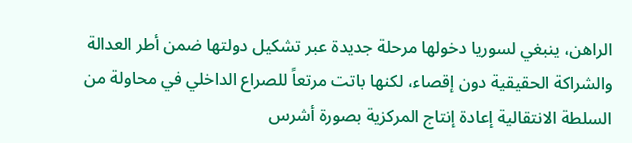الراهن، ينبغي لسوريا دخولها مرحلة جديدة عبر تشكيل دولتها ضمن أطر العدالة والشراكة الحقيقية دون إقصاء، لكنها باتت مرتعاً للصراع الداخلي في محاولة من السلطة الانتقالية إعادة إنتاج المركزية بصورة أشرس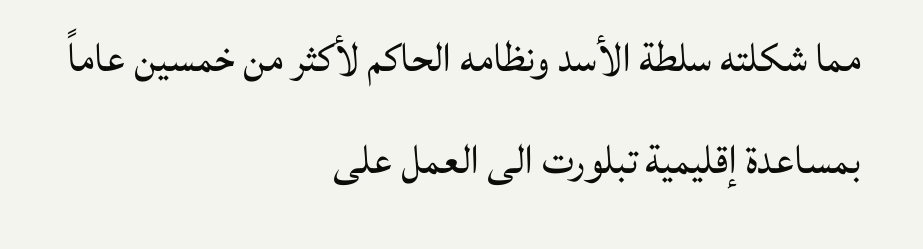مما شكلته سلطة الأسد ونظامه الحاكم لأكثر من خمسين عاماً بمساعدة إقليمية تبلورت الى العمل على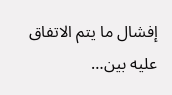إفشال ما يتم الاتفاق عليه بين…